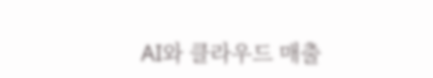AI와 클라우드 매출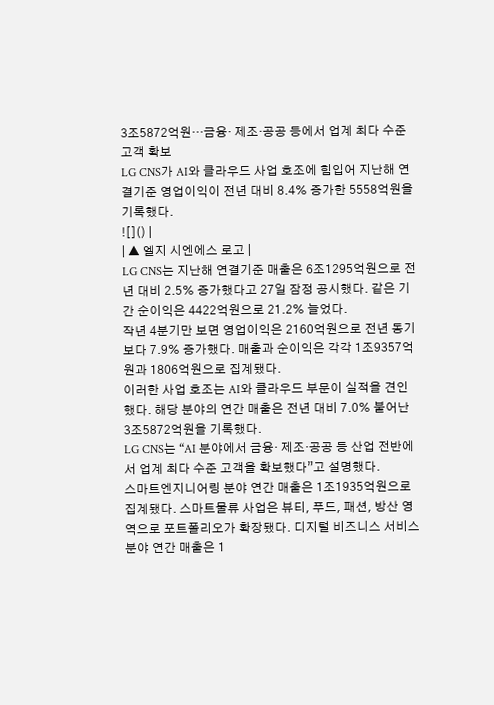3조5872억원…금융· 제조·공공 등에서 업계 최다 수준 고객 확보
LG CNS가 AI와 클라우드 사업 호조에 힘입어 지난해 연결기준 영업이익이 전년 대비 8.4% 증가한 5558억원을 기록했다.
![]() |
| ▲ 엘지 시엔에스 로고 |
LG CNS는 지난해 연결기준 매출은 6조1295억원으로 전년 대비 2.5% 증가했다고 27일 잠정 공시했다. 같은 기간 순이익은 4422억원으로 21.2% 늘었다.
작년 4분기만 보면 영업이익은 2160억원으로 전년 동기보다 7.9% 증가했다. 매출과 순이익은 각각 1조9357억원과 1806억원으로 집계됐다.
이러한 사업 호조는 AI와 클라우드 부문이 실적을 견인했다. 해당 분야의 연간 매출은 전년 대비 7.0% 불어난 3조5872억원을 기록했다.
LG CNS는 “AI 분야에서 금융· 제조·공공 등 산업 전반에서 업계 최다 수준 고객을 확보했다”고 설명했다.
스마트엔지니어링 분야 연간 매출은 1조1935억원으로 집계됐다. 스마트물류 사업은 뷰티, 푸드, 패션, 방산 영역으로 포트폴리오가 확장됐다. 디지털 비즈니스 서비스 분야 연간 매출은 1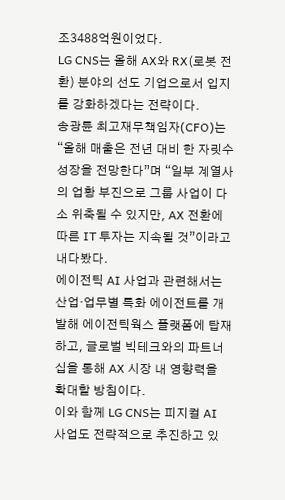조3488억원이었다.
LG CNS는 올해 AX와 RX(로봇 전환) 분야의 선도 기업으로서 입지를 강화하겠다는 전략이다.
송광륜 최고재무책임자(CFO)는 “올해 매출은 전년 대비 한 자릿수 성장을 전망한다”며 “일부 계열사의 업황 부진으로 그룹 사업이 다소 위축될 수 있지만, AX 전환에 따른 IT 투자는 지속될 것”이라고 내다봤다.
에이전틱 AI 사업과 관련해서는 산업·업무별 특화 에이전트를 개발해 에이전틱웍스 플랫폼에 탑재하고, 글로벌 빅테크와의 파트너십을 통해 AX 시장 내 영향력을 확대할 방침이다.
이와 함께 LG CNS는 피지컬 AI 사업도 전략적으로 추진하고 있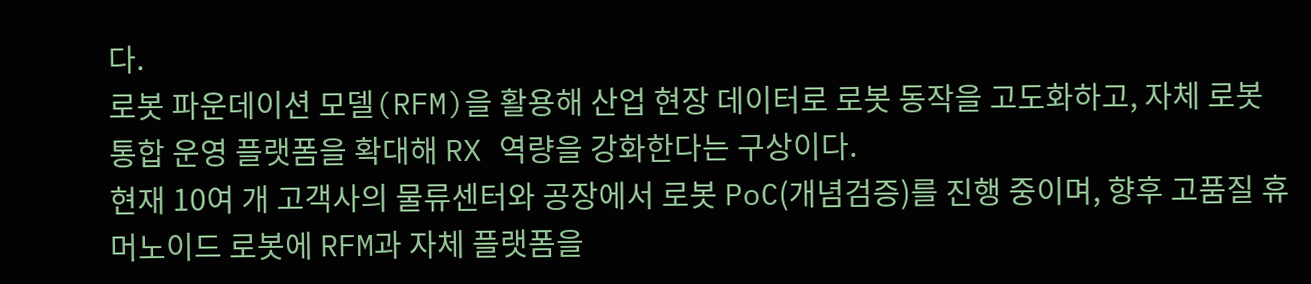다.
로봇 파운데이션 모델(RFM)을 활용해 산업 현장 데이터로 로봇 동작을 고도화하고, 자체 로봇 통합 운영 플랫폼을 확대해 RX 역량을 강화한다는 구상이다.
현재 10여 개 고객사의 물류센터와 공장에서 로봇 PoC(개념검증)를 진행 중이며, 향후 고품질 휴머노이드 로봇에 RFM과 자체 플랫폼을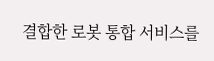결합한 로봇 통합 서비스를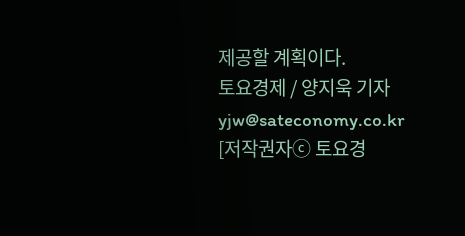제공할 계획이다.
토요경제 / 양지욱 기자 yjw@sateconomy.co.kr
[저작권자ⓒ 토요경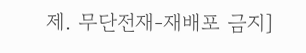제. 무단전재-재배포 금지]